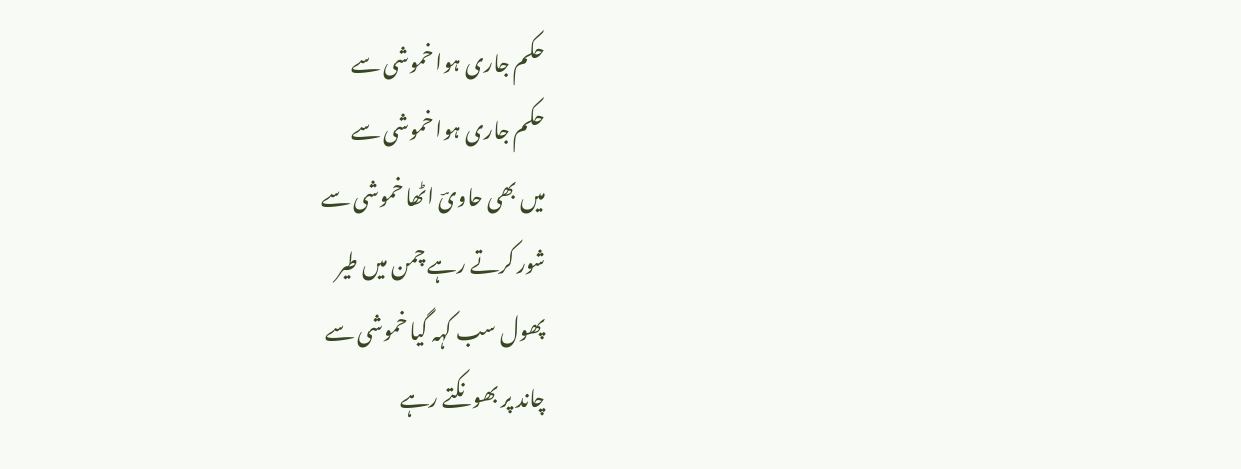حکم جاری ہوا خموشی سے
حکم جاری ہوا خموشی سے
میں بھی حاویؔ اٹھا خموشی سے
شور کرتے رہے چمن میں طیر
پھول سب کہہ گیا خموشی سے
چاند پر بھونکتے رہے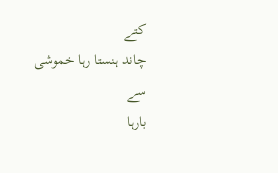کتے
چاند ہنستا رہا خموشی سے
بارہا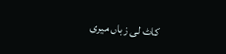کاٹ لی زباں میری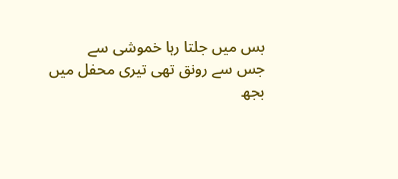بس میں جلتا رہا خموشی سے
جس سے رونق تھی تیری محفل میں
بجھ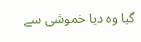گیا وہ دیا خموشی سے